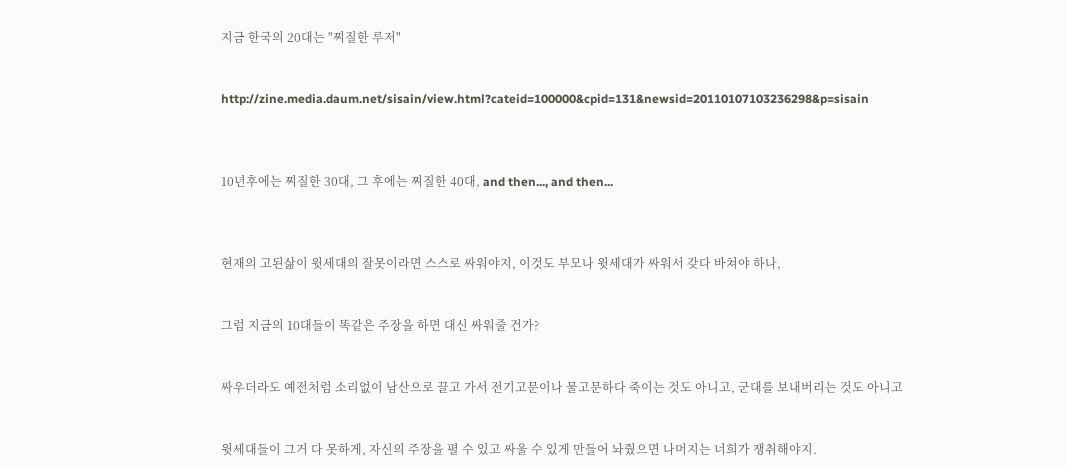지금 한국의 20대는 "찌질한 루저"


http://zine.media.daum.net/sisain/view.html?cateid=100000&cpid=131&newsid=20110107103236298&p=sisain



10년후에는 찌질한 30대, 그 후에는 찌질한 40대, and then..., and then...



현재의 고된삶이 윗세대의 잘못이라면 스스로 싸워야지, 이것도 부모나 윗세대가 싸워서 갖다 바쳐야 하나,


그럼 지금의 10대들이 똑같은 주장을 하면 대신 싸워줄 건가?


싸우더라도 예전처럼 소리없이 남산으로 끌고 가서 전기고문이나 물고문하다 죽이는 것도 아니고, 군대를 보내버리는 것도 아니고


윗세대들이 그거 다 못하게, 자신의 주장을 펼 수 있고 싸울 수 있게 만들어 놔줬으면 나머지는 너희가 쟁취해야지.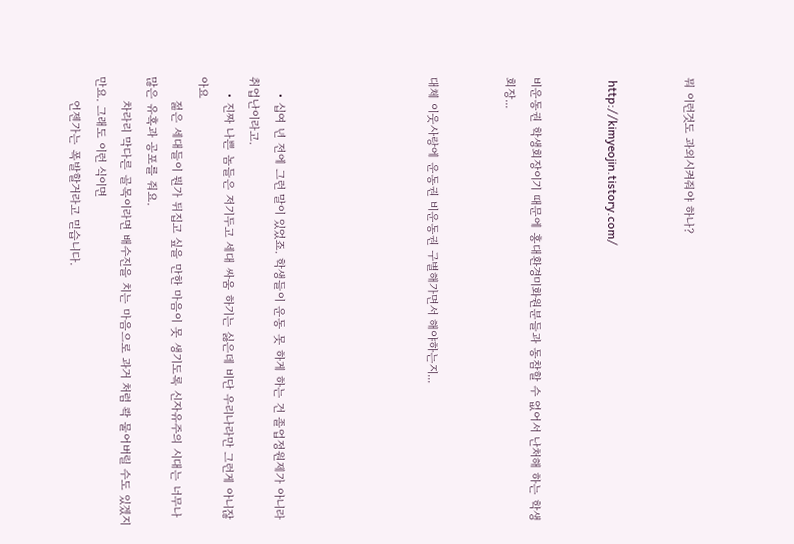뭐 이런것도 과외시켜줘야 하나?


 http://kimyeojin.tistory.com/


비운동권 학생회장이기 때문에 홍대환경미화원분들과 동참할 수 없어서 난처해 하는 학생회장...


대체 이웃사랑에 운동권 비운동권 구별해가면서 해야하는지...





    • 십여 년 전에 그런 말이 있었죠. 학생들이 운동 못 하게 하는 건 졸업정원제가 아니라 취업난이라고.
    • 진짜 나쁜 놈들은 저기두고 세대 싸움 하기는 싫은데 비단 우리나라만 그런게 아니잖아요
      젊은 세대들이 뭔가 뒤집고 싶을 만한 마음이 못 생기도록 신자유주의 시대는 너무나 많은 유혹과 공포를 줘요.
      차라리 막다른 골목이라면 배수진을 치는 마음으로 과거 처럼 콱 물어버릴 수도 있겠지만요. 그래도 이런 식이면
      언젠가는 폭발할거라고 믿습니다.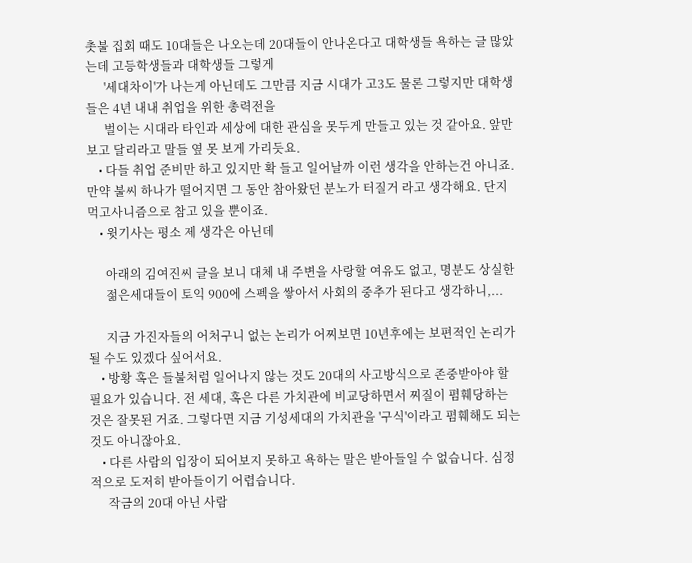촛불 집회 때도 10대들은 나오는데 20대들이 안나온다고 대학생들 욕하는 글 많았는데 고등학생들과 대학생들 그렇게
      '세대차이'가 나는게 아닌데도 그만큼 지금 시대가 고3도 물론 그렇지만 대학생들은 4년 내내 취업을 위한 총력전을
      벌이는 시대라 타인과 세상에 대한 관심을 못두게 만들고 있는 것 같아요. 앞만 보고 달리라고 말들 옆 못 보게 가리듯요.
    • 다들 취업 준비만 하고 있지만 확 들고 일어날까 이런 생각을 안하는건 아니죠. 만약 불씨 하나가 떨어지면 그 동안 참아왔던 분노가 터질거 라고 생각해요. 단지 먹고사니즘으로 참고 있을 뿐이죠.
    • 윗기사는 평소 제 생각은 아닌데

      아래의 김여진씨 글을 보니 대체 내 주변을 사랑할 여유도 없고, 명분도 상실한
      젊은세대들이 토익 900에 스펙을 쌓아서 사회의 중추가 된다고 생각하니,...

      지금 가진자들의 어처구니 없는 논리가 어찌보면 10년후에는 보편적인 논리가 될 수도 있겠다 싶어서요.
    • 방황 혹은 들불처럼 일어나지 않는 것도 20대의 사고방식으로 존중받아야 할 필요가 있습니다. 전 세대, 혹은 다른 가치관에 비교당하면서 찌질이 폄훼당하는 것은 잘못된 거죠. 그렇다면 지금 기성세대의 가치관을 '구식'이라고 폄훼해도 되는 것도 아니잖아요.
    • 다른 사람의 입장이 되어보지 못하고 욕하는 말은 받아들일 수 없습니다. 심정적으로 도저히 받아들이기 어렵습니다.
      작금의 20대 아닌 사람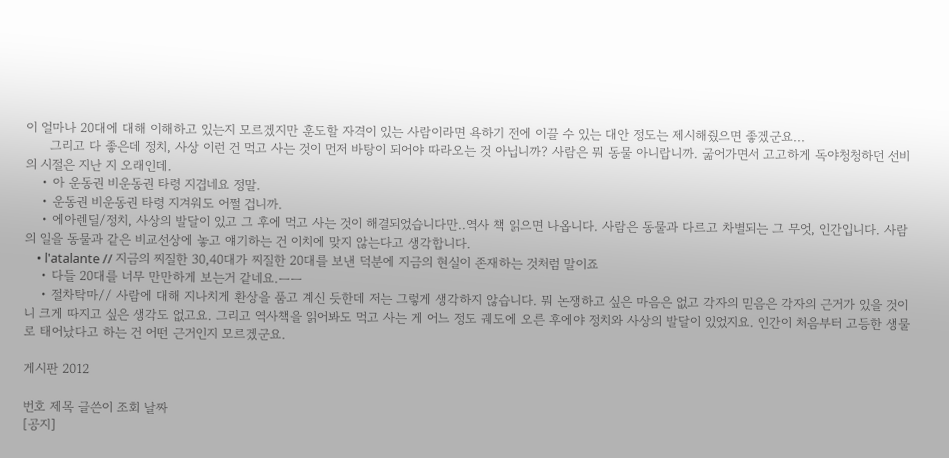이 얼마나 20대에 대해 이해하고 있는지 모르겠지만 훈도할 자격이 있는 사람이라면 욕하기 전에 이끌 수 있는 대안 정도는 제시해줬으면 좋겠군요...
      그리고 다 좋은데 정치, 사상 이런 건 먹고 사는 것이 먼저 바탕이 되어야 따라오는 것 아닙니까? 사람은 뭐 동물 아니랍니까. 굶어가면서 고고하게 독야청청하던 선비의 시절은 지난 지 오래인데.
    • 아 운동권 비운동권 타령 지겹네요 정말.
    • 운동권 비운동권 타령 지겨워도 어쩔 겁니까.
    • 에아렌딜/정치, 사상의 발달이 있고 그 후에 먹고 사는 것이 해결되었습니다만..역사 책 읽으면 나옵니다. 사람은 동물과 다르고 차별되는 그 무엇, 인간입니다. 사람의 일을 동물과 같은 비교선상에 놓고 얘기하는 건 이치에 맞지 않는다고 생각합니다.
    • l'atalante // 지금의 찌질한 30,40대가 찌질한 20대를 보낸 덕분에 지금의 현실이 존재하는 것처럼 말이죠
    • 다들 20대를 너무 만만하게 보는거 같네요.ㅡㅡ
    • 절차탁마// 사람에 대해 지나치게 환상을 품고 계신 듯한데 저는 그렇게 생각하지 않습니다. 뭐 논쟁하고 싶은 마음은 없고 각자의 믿음은 각자의 근거가 있을 것이니 크게 따지고 싶은 생각도 없고요. 그리고 역사책을 읽어봐도 먹고 사는 게 어느 정도 궤도에 오른 후에야 정치와 사상의 발달이 있었지요. 인간이 처음부터 고등한 생물로 태어났다고 하는 건 어떤 근거인지 모르겠군요.

게시판 2012

번호 제목 글쓴이 조회 날짜
[공지]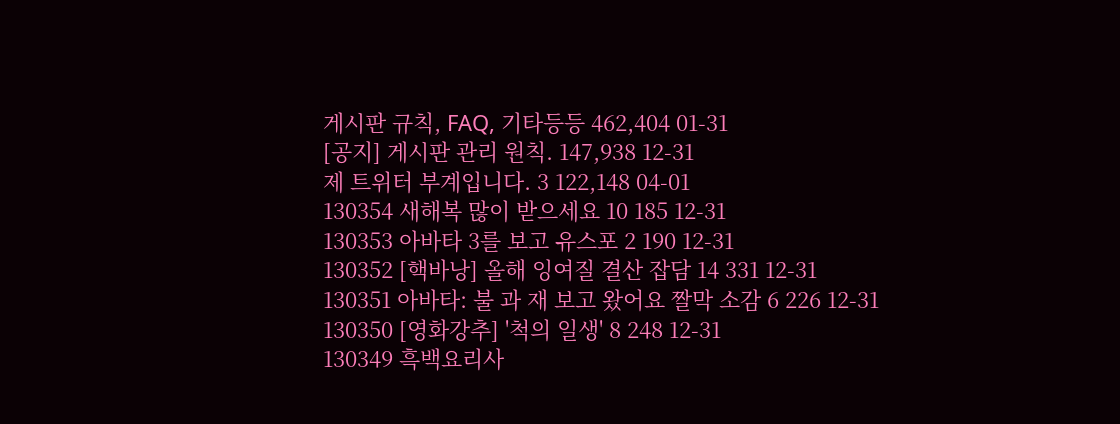게시판 규칙, FAQ, 기타등등 462,404 01-31
[공지] 게시판 관리 원칙. 147,938 12-31
제 트위터 부계입니다. 3 122,148 04-01
130354 새해복 많이 받으세요 10 185 12-31
130353 아바타 3를 보고 유스포 2 190 12-31
130352 [핵바낭] 올해 잉여질 결산 잡담 14 331 12-31
130351 아바타: 불 과 재 보고 왔어요 짤막 소감 6 226 12-31
130350 [영화강추] '척의 일생' 8 248 12-31
130349 흑백요리사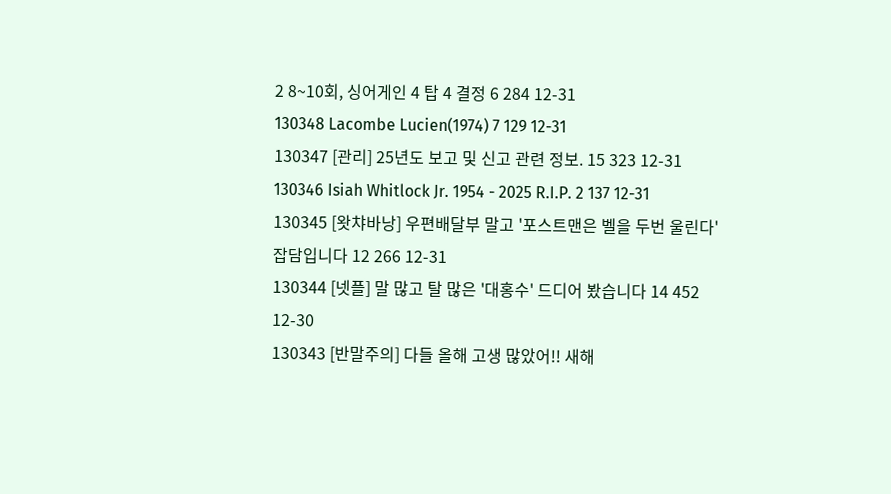2 8~10회, 싱어게인 4 탑 4 결정 6 284 12-31
130348 Lacombe Lucien(1974) 7 129 12-31
130347 [관리] 25년도 보고 및 신고 관련 정보. 15 323 12-31
130346 Isiah Whitlock Jr. 1954 - 2025 R.I.P. 2 137 12-31
130345 [왓챠바낭] 우편배달부 말고 '포스트맨은 벨을 두번 울린다' 잡담입니다 12 266 12-31
130344 [넷플] 말 많고 탈 많은 '대홍수' 드디어 봤습니다 14 452 12-30
130343 [반말주의] 다들 올해 고생 많았어!! 새해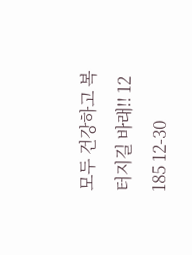모두 건강하고 복 터지길 바래!! 12 185 12-30